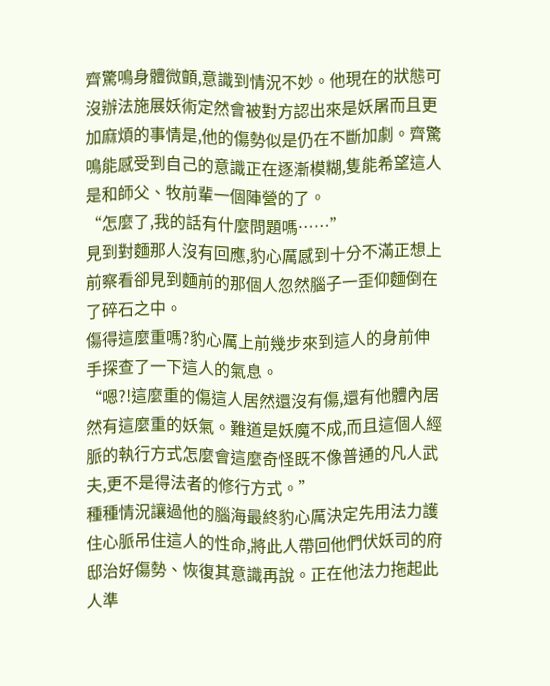齊驚鳴身體微顫,意識到情況不妙。他現在的狀態可沒辦法施展妖術定然會被對方認出來是妖屠而且更加麻煩的事情是,他的傷勢似是仍在不斷加劇。齊驚鳴能感受到自己的意識正在逐漸模糊,隻能希望這人是和師父、牧前輩一個陣營的了。
“怎麼了,我的話有什麼問題嗎……”
見到對麵那人沒有回應,豹心厲感到十分不滿正想上前察看卻見到麵前的那個人忽然腦子一歪仰麵倒在了碎石之中。
傷得這麼重嗎?豹心厲上前幾步來到這人的身前伸手探查了一下這人的氣息。
“嗯?!這麼重的傷這人居然還沒有傷,還有他體內居然有這麼重的妖氣。難道是妖魔不成,而且這個人經脈的執行方式怎麼會這麼奇怪既不像普通的凡人武夫,更不是得法者的修行方式。”
種種情況讓過他的腦海最終豹心厲決定先用法力護住心脈吊住這人的性命,將此人帶回他們伏妖司的府邸治好傷勢、恢復其意識再說。正在他法力拖起此人準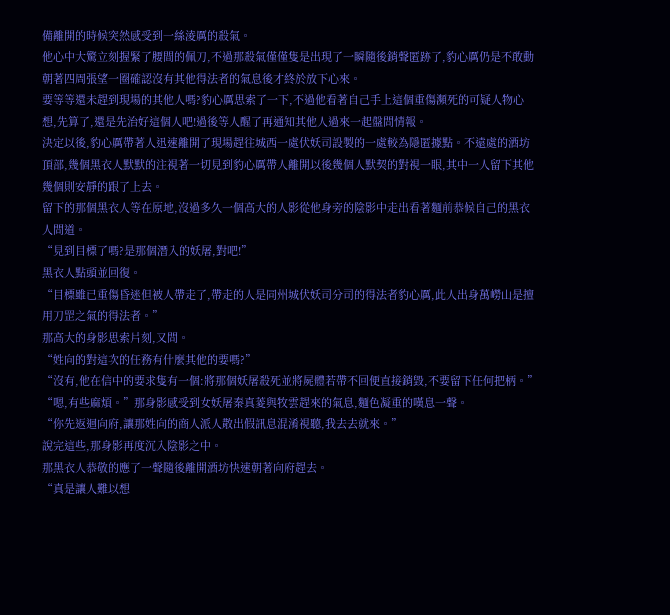備離開的時候突然感受到一絲淩厲的殺氣。
他心中大驚立刻握緊了腰間的佩刀,不過那殺氣僅僅隻是出現了一瞬隨後銷聲匿跡了,豹心厲仍是不敢動朝著四周張望一圈確認沒有其他得法者的氣息後才終於放下心來。
要等等還未趕到現場的其他人嗎?豹心厲思索了一下,不過他看著自己手上這個重傷瀕死的可疑人物心想,先算了,還是先治好這個人吧!過後等人醒了再通知其他人過來一起盤問情報。
決定以後,豹心厲帶著人迅速離開了現場趕往城西一處伏妖司設製的一處較為隱匿據點。不遠處的酒坊頂部,幾個黑衣人默默的注視著一切見到豹心厲帶人離開以後幾個人默契的對視一眼,其中一人留下其他幾個則安靜的跟了上去。
留下的那個黑衣人等在原地,沒過多久一個高大的人影從他身旁的陰影中走出看著麵前恭候自己的黑衣人問道。
“見到目標了嗎?是那個潛入的妖屠,對吧!”
黑衣人點頭並回復。
“目標雖已重傷昏迷但被人帶走了,帶走的人是同州城伏妖司分司的得法者豹心厲,此人出身萬嶗山是擅用刀罡之氣的得法者。”
那高大的身影思索片刻,又問。
“姓向的對這次的任務有什麼其他的要嗎?”
“沒有,他在信中的要求隻有一個:將那個妖屠殺死並將屍體若帶不回便直接銷毀,不要留下任何把柄。”
“嗯,有些麻煩。”那身影感受到女妖屠秦真菱與牧雲趕來的氣息,麵色凝重的嘆息一聲。
“你先返迴向府,讓那姓向的商人派人散出假訊息混淆視聽,我去去就來。”
說完這些,那身影再度沉入陰影之中。
那黑衣人恭敬的應了一聲隨後離開酒坊快速朝著向府趕去。
“真是讓人難以想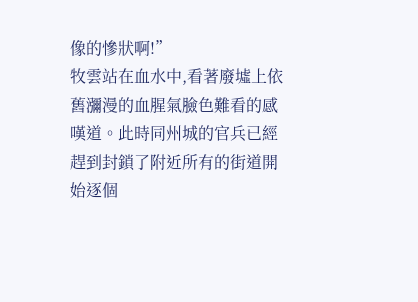像的慘狀啊!”
牧雲站在血水中,看著廢墟上依舊瀰漫的血腥氣臉色難看的感嘆道。此時同州城的官兵已經趕到封鎖了附近所有的街道開始逐個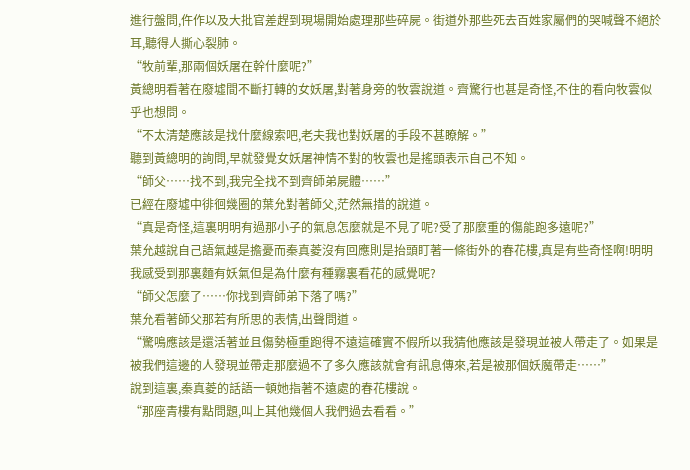進行盤問,仵作以及大批官差趕到現場開始處理那些碎屍。街道外那些死去百姓家屬們的哭喊聲不絕於耳,聽得人撕心裂肺。
“牧前輩,那兩個妖屠在幹什麼呢?”
黃總明看著在廢墟間不斷打轉的女妖屠,對著身旁的牧雲說道。齊驚行也甚是奇怪,不住的看向牧雲似乎也想問。
“不太清楚應該是找什麼線索吧,老夫我也對妖屠的手段不甚瞭解。”
聽到黃總明的詢問,早就發覺女妖屠神情不對的牧雲也是搖頭表示自己不知。
“師父……找不到,我完全找不到齊師弟屍體……”
已經在廢墟中徘徊幾圈的葉允對著師父,茫然無措的說道。
“真是奇怪,這裏明明有過那小子的氣息怎麼就是不見了呢?受了那麼重的傷能跑多遠呢?”
葉允越說自己語氣越是擔憂而秦真菱沒有回應則是抬頭盯著一條街外的春花樓,真是有些奇怪啊!明明我感受到那裏麵有妖氣但是為什麼有種霧裏看花的感覺呢?
“師父怎麼了……你找到齊師弟下落了嗎?”
葉允看著師父那若有所思的表情,出聲問道。
“驚鳴應該是還活著並且傷勢極重跑得不遠這確實不假所以我猜他應該是發現並被人帶走了。如果是被我們這邊的人發現並帶走那麼過不了多久應該就會有訊息傳來,若是被那個妖魔帶走……”
說到這裏,秦真菱的話語一頓她指著不遠處的春花樓說。
“那座青樓有點問題,叫上其他幾個人我們過去看看。”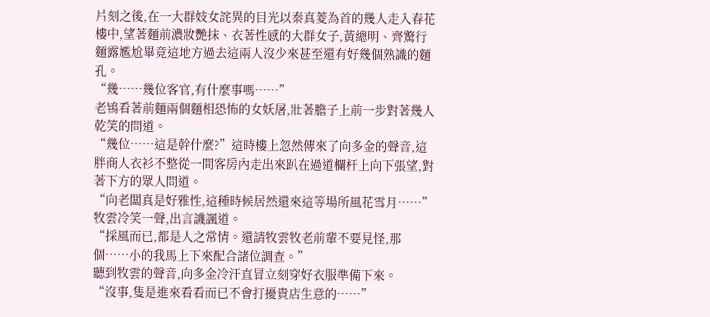片刻之後,在一大群妓女詫異的目光以秦真菱為首的幾人走入春花樓中,望著麵前濃妝艷抹、衣著性感的大群女子,黃總明、齊驚行麵露尷尬畢竟這地方過去這兩人沒少來甚至還有好幾個熟識的麵孔。
“幾……幾位客官,有什麼事嗎……”
老鴇看著前麵兩個麵相恐怖的女妖屠,壯著膽子上前一步對著幾人乾笑的問道。
“幾位……這是幹什麼?”這時樓上忽然傳來了向多金的聲音,這胖商人衣衫不整從一間客房內走出來趴在過道欄杆上向下張望,對著下方的眾人問道。
“向老闆真是好雅性,這種時候居然還來這等場所風花雪月……”
牧雲冷笑一聲,出言譏諷道。
“採風而已,都是人之常情。還請牧雲牧老前輩不要見怪,那個……小的我馬上下來配合諸位調查。”
聽到牧雲的聲音,向多金冷汗直冒立刻穿好衣服準備下來。
“沒事,隻是進來看看而已不會打擾貴店生意的……”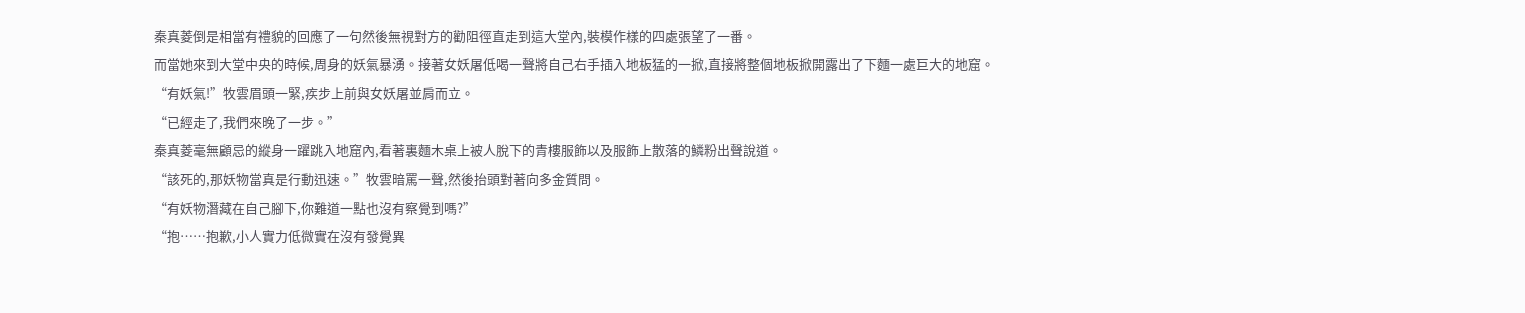秦真菱倒是相當有禮貌的回應了一句然後無視對方的勸阻徑直走到這大堂內,裝模作樣的四處張望了一番。
而當她來到大堂中央的時候,周身的妖氣暴湧。接著女妖屠低喝一聲將自己右手插入地板猛的一掀,直接將整個地板掀開露出了下麵一處巨大的地窟。
“有妖氣!”牧雲眉頭一緊,疾步上前與女妖屠並肩而立。
“已經走了,我們來晚了一步。”
秦真菱毫無顧忌的縱身一躍跳入地窟內,看著裏麵木桌上被人脫下的青樓服飾以及服飾上散落的鱗粉出聲說道。
“該死的,那妖物當真是行動迅速。”牧雲暗罵一聲,然後抬頭對著向多金質問。
“有妖物潛藏在自己腳下,你難道一點也沒有察覺到嗎?”
“抱……抱歉,小人實力低微實在沒有發覺異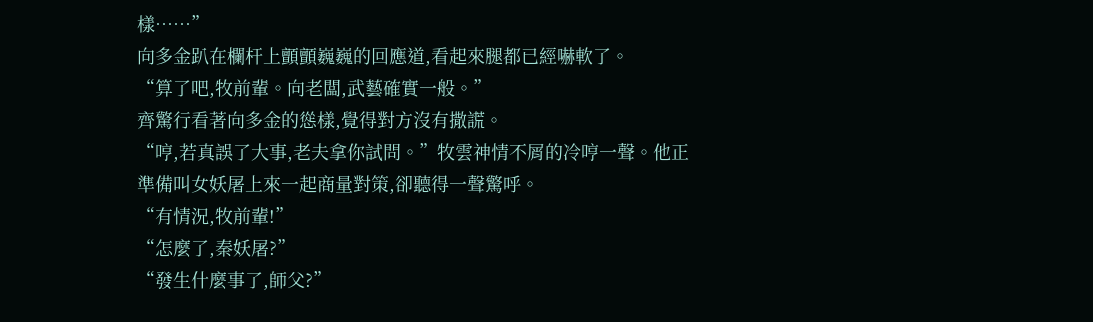樣……”
向多金趴在欄杆上顫顫巍巍的回應道,看起來腿都已經嚇軟了。
“算了吧,牧前輩。向老闆,武藝確實一般。”
齊驚行看著向多金的慫樣,覺得對方沒有撒謊。
“哼,若真誤了大事,老夫拿你試問。”牧雲神情不屑的冷哼一聲。他正準備叫女妖屠上來一起商量對策,卻聽得一聲驚呼。
“有情況,牧前輩!”
“怎麼了,秦妖屠?”
“發生什麼事了,師父?”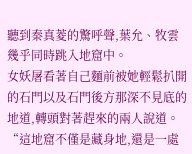聽到秦真菱的驚呼聲,葉允、牧雲幾乎同時跳入地窟中。
女妖屠看著自己麵前被她輕鬆扒開的石門以及石門後方那深不見底的地道,轉頭對著趕來的兩人說道。
“這地窟不僅是藏身地,還是一處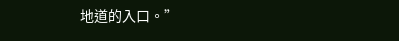地道的入口。”